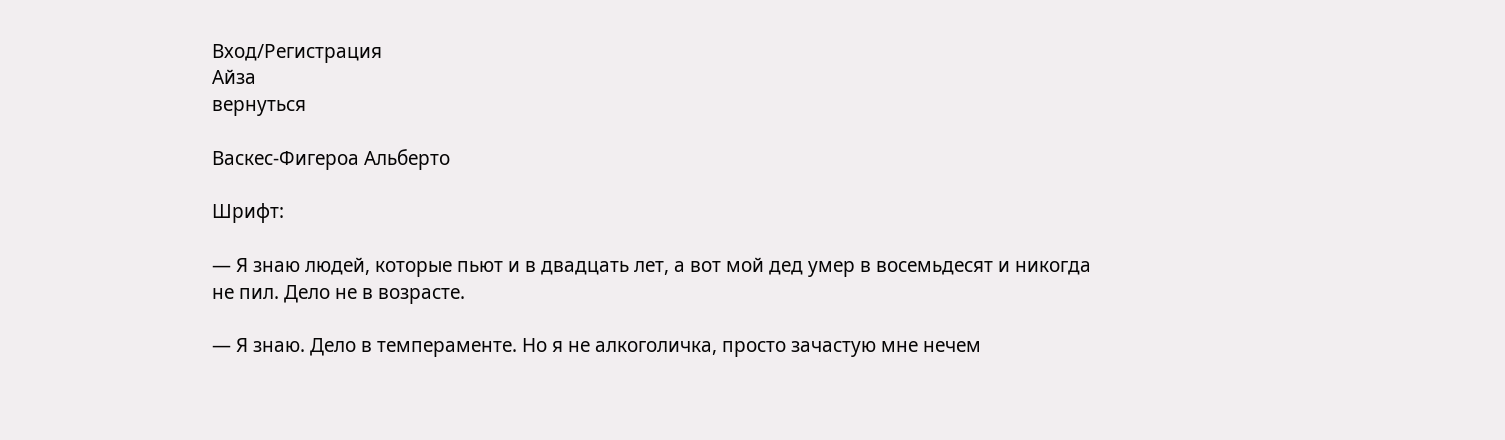Вход/Регистрация
Айза
вернуться

Васкес-Фигероа Альберто

Шрифт:

— Я знаю людей, которые пьют и в двадцать лет, а вот мой дед умер в восемьдесят и никогда не пил. Дело не в возрасте.

— Я знаю. Дело в темпераменте. Но я не алкоголичка, просто зачастую мне нечем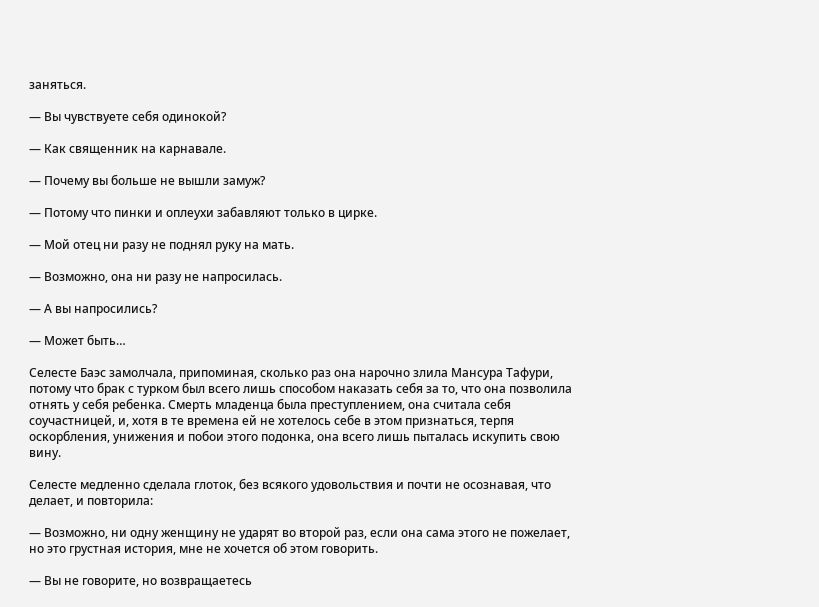заняться.

— Вы чувствуете себя одинокой?

— Как священник на карнавале.

— Почему вы больше не вышли замуж?

— Потому что пинки и оплеухи забавляют только в цирке.

— Мой отец ни разу не поднял руку на мать.

— Возможно, она ни разу не напросилась.

— А вы напросились?

— Может быть…

Селесте Баэс замолчала, припоминая, сколько раз она нарочно злила Мансура Тафури, потому что брак с турком был всего лишь способом наказать себя за то, что она позволила отнять у себя ребенка. Смерть младенца была преступлением, она считала себя соучастницей, и, хотя в те времена ей не хотелось себе в этом признаться, терпя оскорбления, унижения и побои этого подонка, она всего лишь пыталась искупить свою вину.

Селесте медленно сделала глоток, без всякого удовольствия и почти не осознавая, что делает, и повторила:

— Возможно, ни одну женщину не ударят во второй раз, если она сама этого не пожелает, но это грустная история, мне не хочется об этом говорить.

— Вы не говорите, но возвращаетесь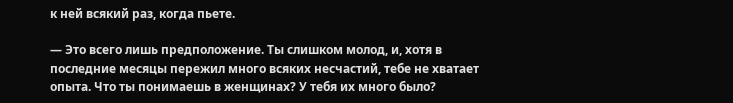к ней всякий раз, когда пьете.

— Это всего лишь предположение. Ты слишком молод, и, хотя в последние месяцы пережил много всяких несчастий, тебе не хватает опыта. Что ты понимаешь в женщинах? У тебя их много было?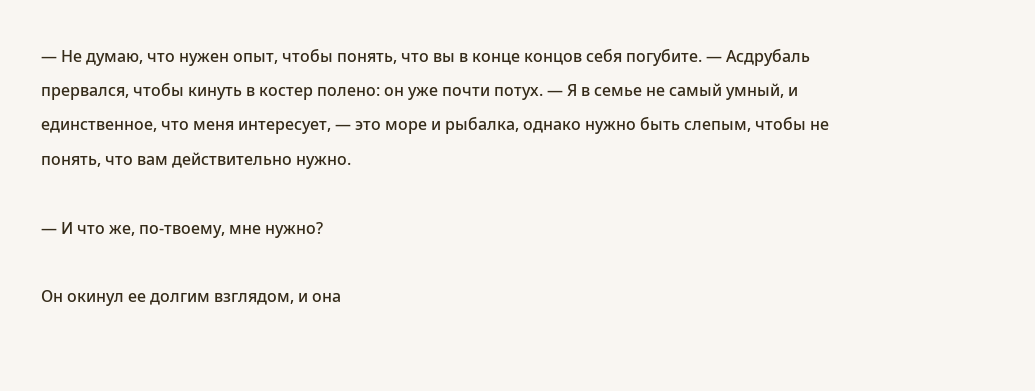— Не думаю, что нужен опыт, чтобы понять, что вы в конце концов себя погубите. — Асдрубаль прервался, чтобы кинуть в костер полено: он уже почти потух. — Я в семье не самый умный, и единственное, что меня интересует, — это море и рыбалка, однако нужно быть слепым, чтобы не понять, что вам действительно нужно.

— И что же, по-твоему, мне нужно?

Он окинул ее долгим взглядом, и она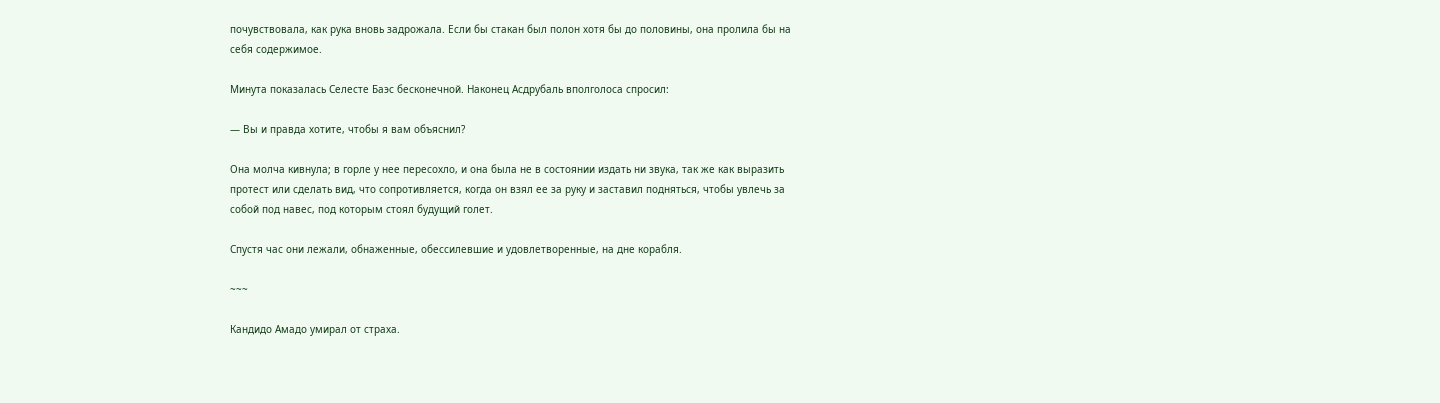почувствовала, как рука вновь задрожала. Если бы стакан был полон хотя бы до половины, она пролила бы на себя содержимое.

Минута показалась Селесте Баэс бесконечной. Наконец Асдрубаль вполголоса спросил:

— Вы и правда хотите, чтобы я вам объяснил?

Она молча кивнула; в горле у нее пересохло, и она была не в состоянии издать ни звука, так же как выразить протест или сделать вид, что сопротивляется, когда он взял ее за руку и заставил подняться, чтобы увлечь за собой под навес, под которым стоял будущий голет.

Спустя час они лежали, обнаженные, обессилевшие и удовлетворенные, на дне корабля.

~~~

Кандидо Амадо умирал от страха.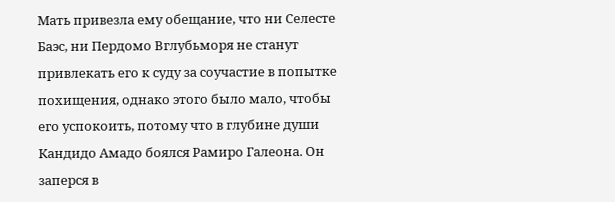Мать привезла ему обещание, что ни Селесте Баэс, ни Пердомо Вглубьморя не станут привлекать его к суду за соучастие в попытке похищения, однако этого было мало, чтобы его успокоить, потому что в глубине души Кандидо Амадо боялся Рамиро Галеона. Он заперся в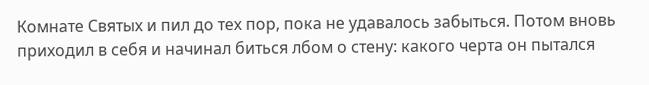Комнате Святых и пил до тех пор, пока не удавалось забыться. Потом вновь приходил в себя и начинал биться лбом о стену: какого черта он пытался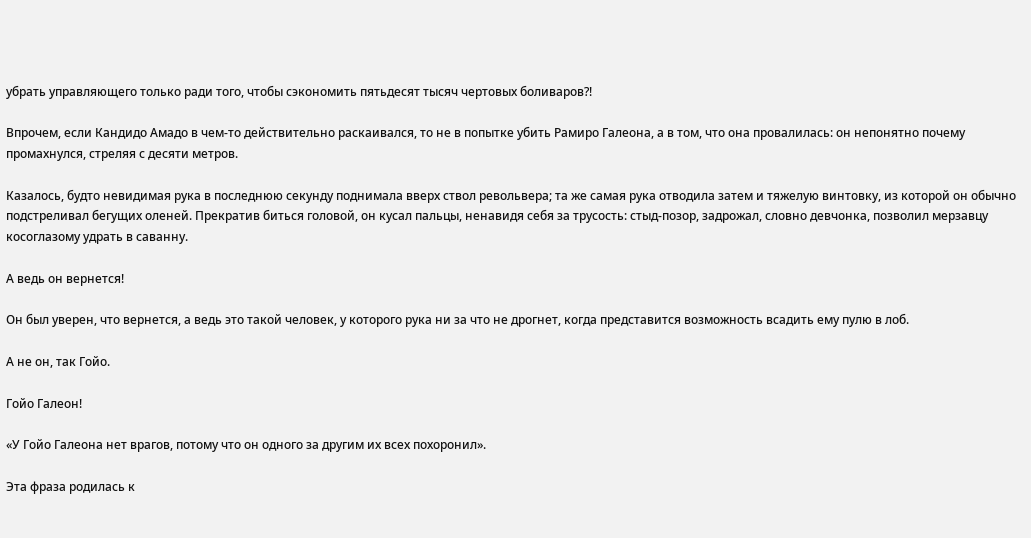убрать управляющего только ради того, чтобы сэкономить пятьдесят тысяч чертовых боливаров?!

Впрочем, если Кандидо Амадо в чем-то действительно раскаивался, то не в попытке убить Рамиро Галеона, а в том, что она провалилась: он непонятно почему промахнулся, стреляя с десяти метров.

Казалось, будто невидимая рука в последнюю секунду поднимала вверх ствол револьвера; та же самая рука отводила затем и тяжелую винтовку, из которой он обычно подстреливал бегущих оленей. Прекратив биться головой, он кусал пальцы, ненавидя себя за трусость: стыд-позор, задрожал, словно девчонка, позволил мерзавцу косоглазому удрать в саванну.

А ведь он вернется!

Он был уверен, что вернется, а ведь это такой человек, у которого рука ни за что не дрогнет, когда представится возможность всадить ему пулю в лоб.

А не он, так Гойо.

Гойо Галеон!

«У Гойо Галеона нет врагов, потому что он одного за другим их всех похоронил».

Эта фраза родилась к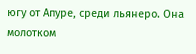югу от Апуре, среди льянеро. Она молотком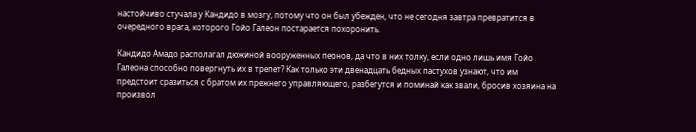настойчиво стучала у Кандидо в мозгу, потому что он был убежден, что не сегодня завтра превратится в очередного врага, которого Гойо Галеон постарается похоронить.

Кандидо Амадо располагал дюжиной вооруженных пеонов, да что в них толку, если одно лишь имя Гойо Галеона способно повергнуть их в трепет? Как только эти двенадцать бедных пастухов узнают, что им предстоит сразиться с братом их прежнего управляющего, разбегутся и поминай как звали, бросив хозяина на произвол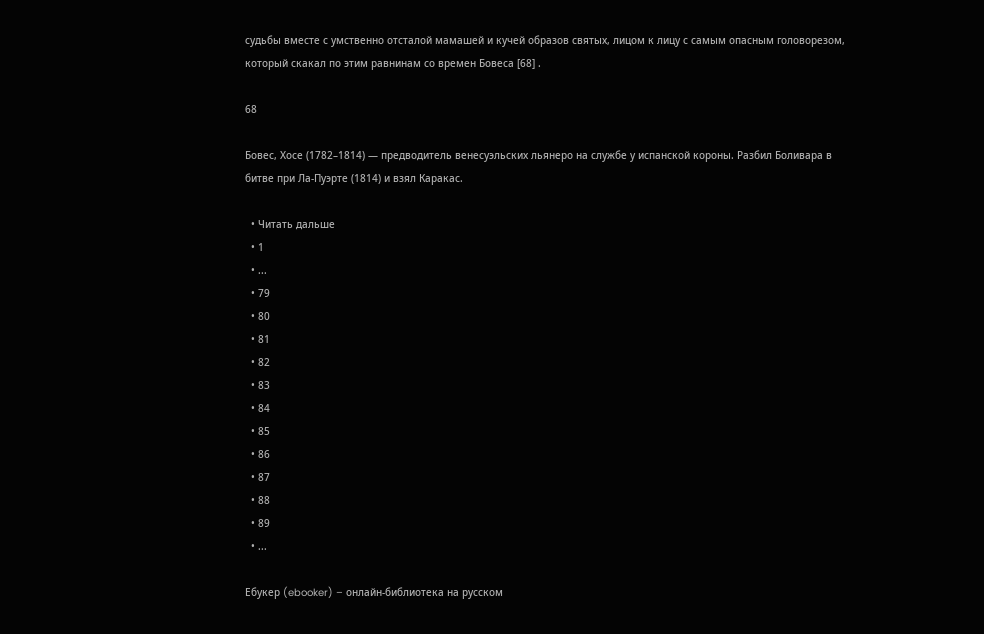судьбы вместе с умственно отсталой мамашей и кучей образов святых, лицом к лицу с самым опасным головорезом, который скакал по этим равнинам со времен Бовеса [68] .

68

Бовес, Хосе (1782–1814) — предводитель венесуэльских льянеро на службе у испанской короны. Разбил Боливара в битве при Ла-Пуэрте (1814) и взял Каракас.

  • Читать дальше
  • 1
  • ...
  • 79
  • 80
  • 81
  • 82
  • 83
  • 84
  • 85
  • 86
  • 87
  • 88
  • 89
  • ...

Ебукер (ebooker) – онлайн-библиотека на русском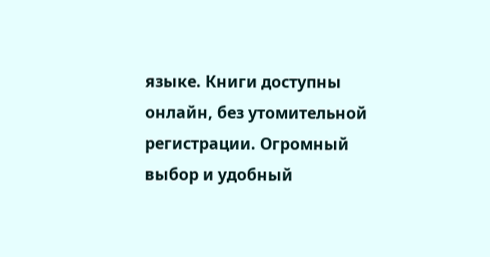языке. Книги доступны онлайн, без утомительной регистрации. Огромный выбор и удобный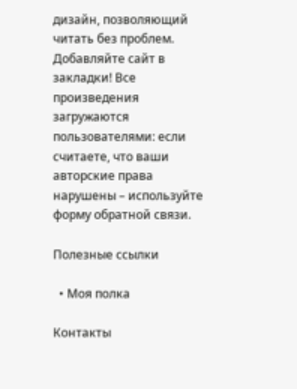дизайн, позволяющий читать без проблем. Добавляйте сайт в закладки! Все произведения загружаются пользователями: если считаете, что ваши авторские права нарушены – используйте форму обратной связи.

Полезные ссылки

  • Моя полка

Контакты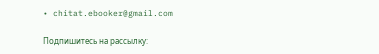• chitat.ebooker@gmail.com

Подпишитесь на рассылку: